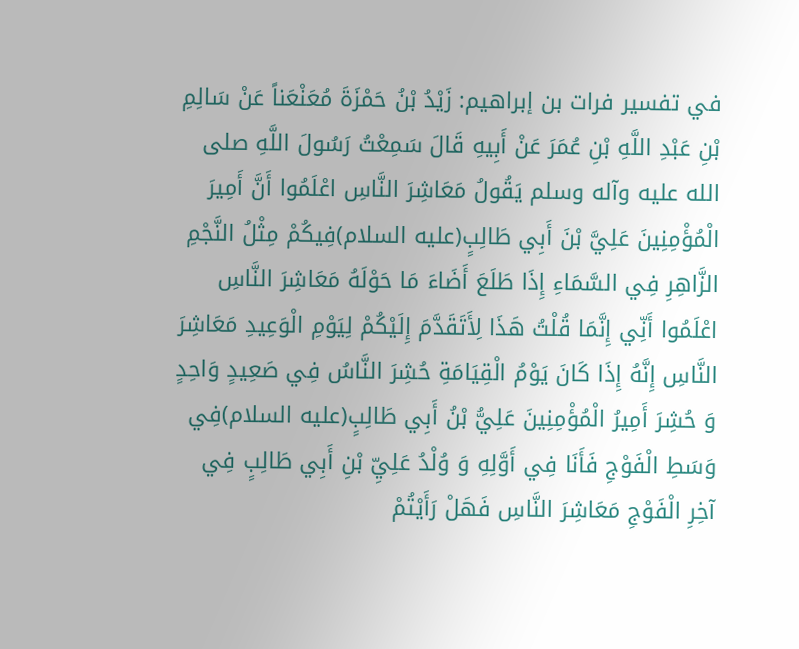في تفسير فرات بن إبراهيم: زَيْدُ بْنُ حَمْزَةَ مُعَنْعَناً عَنْ سَالِمِ بْنِ عَبْدِ اللَّهِ بْنِ عُمَرَ عَنْ أَبِيهِ قَالَ سَمِعْتُ رَسُولَ اللَّهِ صلى الله عليه وآله وسلم يَقُولُ مَعَاشِرَ النَّاسِ اعْلَمُوا أَنَّ أَمِيرَ الْمُؤْمِنِينَ عَلِيَّ بْنَ أَبِي طَالِبٍ(عليه السلام)فِيكُمْ مِثْلُ النَّجْمِ الزَّاهِرِ فِي السَّمَاءِ إِذَا طَلَعَ أَضَاءَ مَا حَوْلَهُ مَعَاشِرَ النَّاسِ اعْلَمُوا أَنِّي إِنَّمَا قُلْتُ هَذَا لِأَتَقَدَّمَ إِلَيْكُمْ لِيَوْمِ الْوَعِيدِ مَعَاشِرَ النَّاسِ إِنَّهُ إِذَا كَانَ يَوْمُ الْقِيَامَةِ حُشِرَ النَّاسُ فِي صَعِيدٍ وَاحِدٍ وَ حُشِرَ أَمِيرُ الْمُؤْمِنِينَ عَلِيُّ بْنُ أَبِي طَالِبٍ(عليه السلام)فِي وَسَطِ الْفَوْجِ فَأَنَا فِي أَوَّلِهِ وَ وُلْدُ عَلِيِّ بْنِ أَبِي طَالِبٍ فِي آخِرِ الْفَوْجِ مَعَاشِرَ النَّاسِ فَهَلْ رَأَيْتُمْ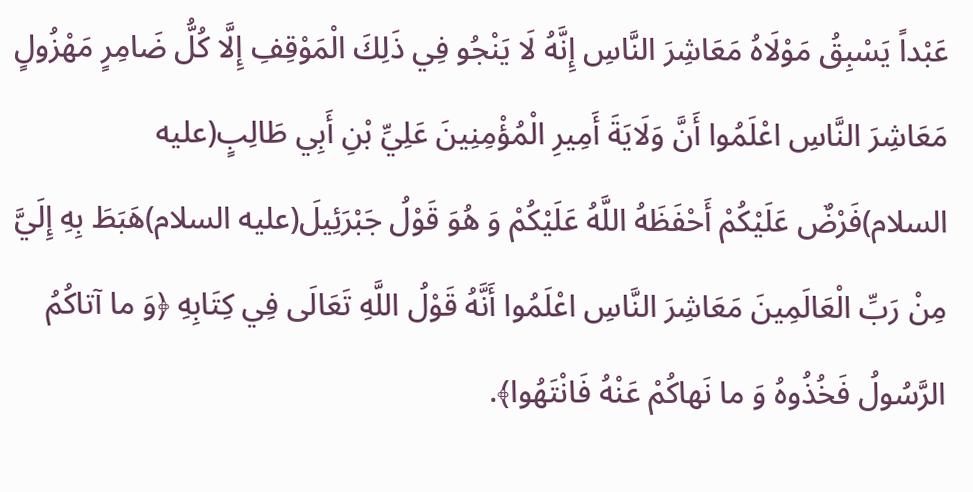عَبْداً يَسْبِقُ مَوْلَاهُ مَعَاشِرَ النَّاسِ إِنَّهُ لَا يَنْجُو فِي ذَلِكَ الْمَوْقِفِ إِلَّا كُلُّ ضَامِرٍ مَهْزُولٍ مَعَاشِرَ النَّاسِ اعْلَمُوا أَنَّ وَلَايَةَ أَمِيرِ الْمُؤْمِنِينَ عَلِيِّ بْنِ أَبِي طَالِبٍ(عليه السلام)فَرْضٌ عَلَيْكُمْ أَحْفَظَهُ اللَّهُ عَلَيْكُمْ وَ هُوَ قَوْلُ جَبْرَئِيلَ(عليه السلام)هَبَطَ بِهِ إِلَيَّ مِنْ رَبِّ الْعَالَمِينَ مَعَاشِرَ النَّاسِ اعْلَمُوا أَنَّهُ قَوْلُ اللَّهِ تَعَالَى فِي كِتَابِهِ ﴿وَ ما آتاكُمُ الرَّسُولُ فَخُذُوهُ وَ ما نَهاكُمْ عَنْهُ فَانْتَهُوا﴾.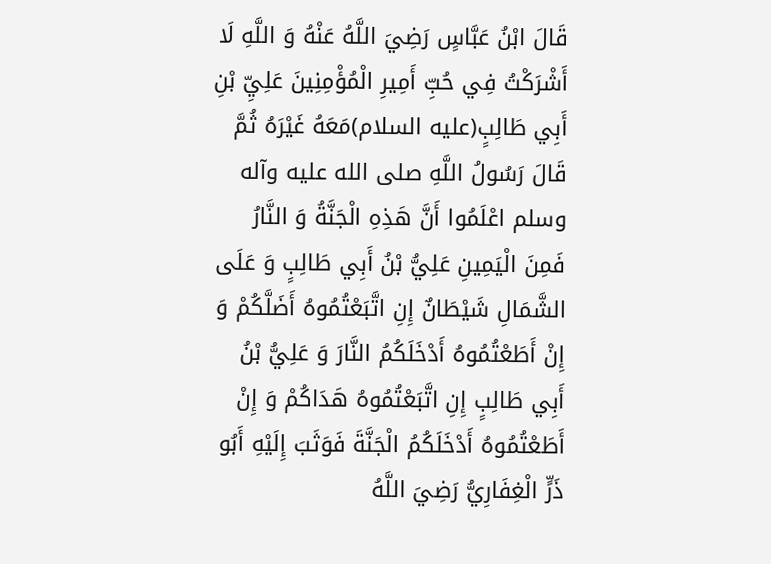قَالَ ابْنُ عَبَّاسٍ رَضِيَ اللَّهُ عَنْهُ وَ اللَّهِ لَا أَشْرَكْتُ فِي حُبِّ أَمِيرِ الْمُؤْمِنِينَ عَلِيِّ بْنِ أَبِي طَالِبٍ(عليه السلام)مَعَهُ غَيْرَهُ ثُمَّ قَالَ رَسُولُ اللَّهِ صلى الله عليه وآله وسلم اعْلَمُوا أَنَّ هَذِهِ الْجَنَّةُ وَ النَّارُ فَمِنَ الْيَمِينِ عَلِيُّ بْنُ أَبِي طَالِبٍ وَ عَلَى الشَّمَالِ شَيْطَانٌ إِنِ اتَّبَعْتُمُوهُ أَضَلَّكُمْ وَ إِنْ أَطَعْتُمُوهُ أَدْخَلَكُمُ النَّارَ وَ عَلِيُّ بْنُ أَبِي طَالِبٍ إِنِ اتَّبَعْتُمُوهُ هَدَاكُمْ وَ إِنْ أَطَعْتُمُوهُ أَدْخَلَكُمُ الْجَنَّةَ فَوَثَبَ إِلَيْهِ أَبُو ذَرٍّ الْغِفَارِيُّ رَضِيَ اللَّهُ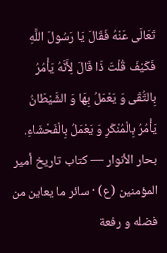تَعَالَى عَنْهُ فَقَالَ يَا رَسُولَ اللَّهِ فَكَيْفَ قُلْتَ ذَا قَالَ لِأَنَّهُ يَأْمُرُ بِالتُّقَى وَ يَعْمَلُ بِهَا وَ الشَّيْطَانُ يَأْمُرُ بِالْمُنْكَرِ وَ يَعْمَلُ بِالْفَحْشَاءِ.
بحار الأنوار — كتاب تاريخ أمير المؤمنين (ع) · سائر ما يعاين من فضله و رفعة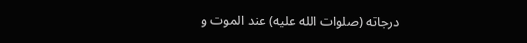درجاته (صلوات الله عليه) عند الموت و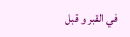في القبر و قبل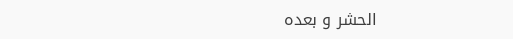الحشر و بعده